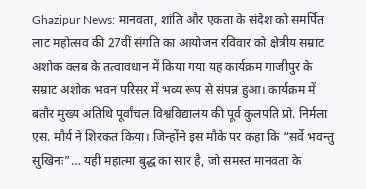Ghazipur News: मानवता, शांति और एकता के संदेश को समर्पित लाट महोत्सव की 27वीं संगति का आयोजन रविवार को क्षेत्रीय सम्राट अशोक क्लब के तत्वावधान में किया गया यह कार्यक्रम गाजीपुर के सम्राट अशोक भवन परिसर में भव्य रूप से संपन्न हुआ। कार्यक्रम में बतौर मुख्य अतिथि पूर्वांचल विश्वविद्यालय की पूर्व कुलपति प्रो. निर्मला एस. मौर्य ने शिरकत किया। जिन्होंने इस मौके पर कहा कि “सर्वे भवन्तु सुखिनः”… यही महात्मा बुद्ध का सार है, जो समस्त मानवता के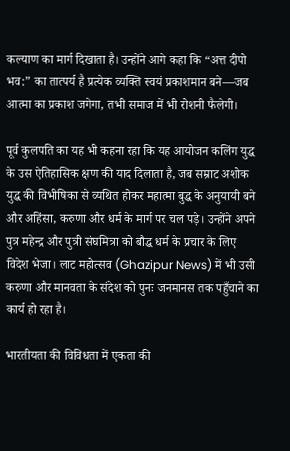कल्याण का मार्ग दिखाता है। उन्होंने आगे कहा कि “अत्त दीपो भव:” का तात्पर्य है प्रत्येक व्यक्ति स्वयं प्रकाशमान बने—जब आत्मा का प्रकाश जगेगा, तभी समाज में भी रोशनी फैलेगी।

पूर्व कुलपति का यह भी कहना रहा कि यह आयोजन कलिंग युद्ध के उस ऐतिहासिक क्षण की याद दिलाता है, जब सम्राट अशोक युद्ध की विभीषिका से व्यथित होकर महात्मा बुद्ध के अनुयायी बने और अहिंसा, करुणा और धर्म के मार्ग पर चल पड़े। उन्होंने अपने पुत्र महेन्द्र और पुत्री संघमित्रा को बौद्ध धर्म के प्रचार के लिए विदेश भेजा। लाट महोत्सव (Ghazipur News) में भी उसी करुणा और मानवता के संदेश को पुनः जनमानस तक पहुँचाने का कार्य हो रहा है।

भारतीयता की विविधता में एकता की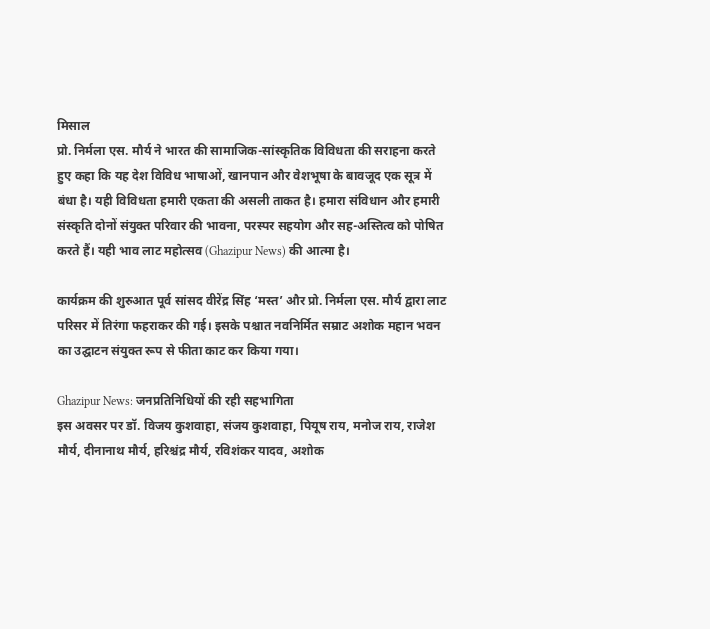मिसाल
प्रो. निर्मला एस. मौर्य ने भारत की सामाजिक-सांस्कृतिक विविधता की सराहना करते हुए कहा कि यह देश विविध भाषाओं, खानपान और वेशभूषा के बावजूद एक सूत्र में बंधा है। यही विविधता हमारी एकता की असली ताकत है। हमारा संविधान और हमारी संस्कृति दोनों संयुक्त परिवार की भावना, परस्पर सहयोग और सह-अस्तित्व को पोषित करते हैं। यही भाव लाट महोत्सव (Ghazipur News) की आत्मा है।

कार्यक्रम की शुरुआत पूर्व सांसद वीरेंद्र सिंह ‘मस्त’ और प्रो. निर्मला एस. मौर्य द्वारा लाट परिसर में तिरंगा फहराकर की गई। इसके पश्चात नवनिर्मित सम्राट अशोक महान भवन का उद्घाटन संयुक्त रूप से फीता काट कर किया गया।

Ghazipur News: जनप्रतिनिधियों की रही सहभागिता
इस अवसर पर डॉ. विजय कुशवाहा, संजय कुशवाहा, पियूष राय, मनोज राय, राजेश मौर्य, दीनानाथ मौर्य, हरिश्चंद्र मौर्य, रविशंकर यादव, अशोक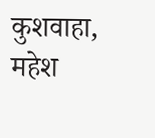कुशवाहा, महेश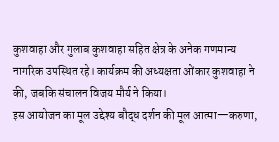कुशवाहा और गुलाब कुशवाहा सहित क्षेत्र के अनेक गणमान्य नागरिक उपस्थित रहे। कार्यक्रम की अध्यक्षता ओंकार कुशवाहा ने की, जबकि संचालन विजय मौर्य ने किया।
इस आयोजन का मूल उद्देश्य बौद्ध दर्शन की मूल आत्मा—करुणा,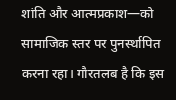शांति और आत्मप्रकाश—को सामाजिक स्तर पर पुनर्स्थापित करना रहा। गौरतलब है कि इस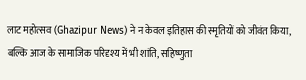लाट महोत्सव (Ghazipur News) ने न केवल इतिहास की स्मृतियों को जीवंत किया, बल्कि आज के सामाजिक परिदृश्य में भी शांति, सहिष्णुता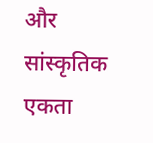और सांस्कृतिक एकता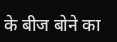के बीज बोने का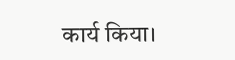कार्य किया।